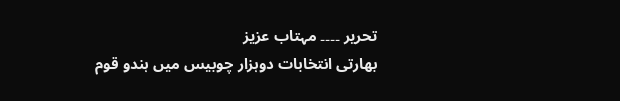تحریر ۔۔۔۔ مہتاب عزیز
بھارتی انتخابات دوہزار چوبیس میں ہندو قوم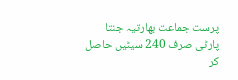پرست جماعت بھارتیہ جنتا پارٹی صرف 240 سیٹیں حاصل کر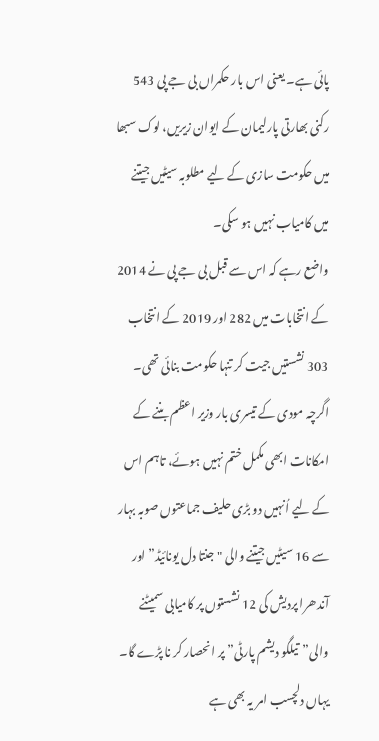پائی ہے۔ یعنی اس بار حکمراں بی جے پی 543 رکنی بھارتی پارلیمان کے ایوان زیریں، لوک سبھا میں حکومت سازی کے لیے مطلوبہ سیٹیں جیتنے میں کامیاب نہیں ہو سکی۔
واضع رہے کہ اس سے قبل بی جے پی نے 2014 کے انتخابات میں 282 اور 2019 کے انتخاب 303 نشستیں جیت کر تنہا حکومت بنائی تھی۔
اگرچہ مودی کے تیسری بار وزیر اعظم بننے کے امکانات ابھی مکمل ختم نہیں ہوئے، تاہم اس کے لیے اُنہیں دو بڑی حلیف جماعتوں صوبہ بہار سے 16 سیٹیں جیتنے والی "جنتا دل یونائیڈ” اور آندھرا پردیش کی 12 نشستوں پر کامیابی سمیٹنے والی”تیلگو دیشم پارٹی” پر انحصار کر نا پڑے گا۔
یہاں دلچسب امر یہ بھی ہے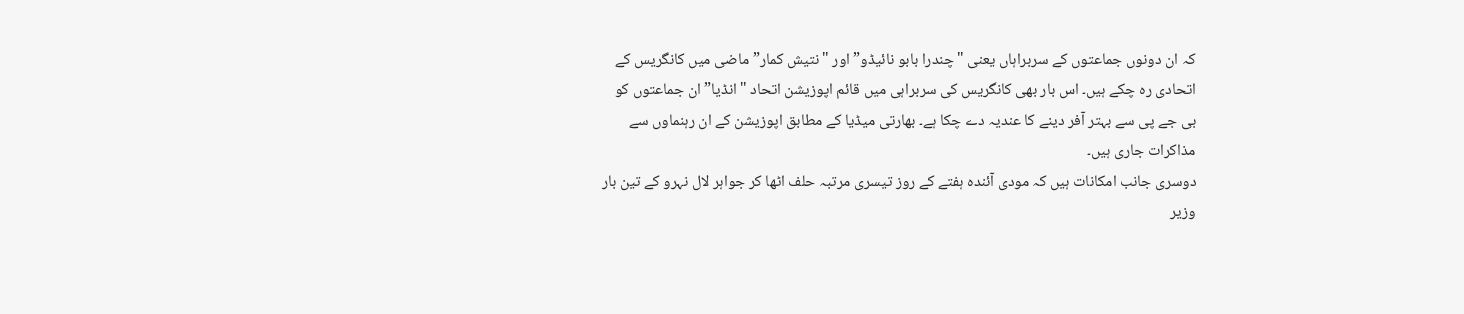کہ ان دونوں جماعتوں کے سربراہاں یعنی "چندرا بابو نائیڈو” اور "نتیش کمار” ماضی میں کانگریس کے اتحادی رہ چکے ہیں۔ اس بار بھی کانگریس کی سربراہی میں قائم اپوزیشن اتحاد "انڈیا” ان جماعتوں کو بی جے پی سے بہتر آفر دینے کا عندیہ دے چکا ہے۔ بھارتی میڈیا کے مطابق اپوزیشن کے ان رہنماوں سے مذاکرات جاری ہیں۔
دوسری جانب امکانات ہیں کہ مودی آئندہ ہفتے کے روز تیسری مرتبہ حلف اٹھا کر جواہر لال نہرو کے تین بار وزیر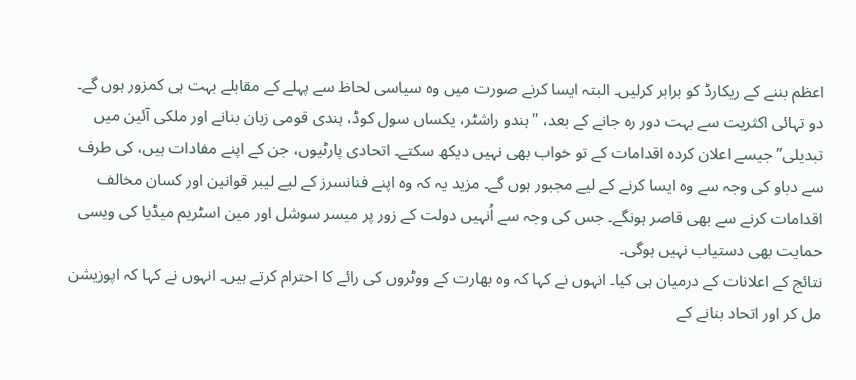اعظم بننے کے ریکارڈ کو برابر کرلیں۔ البتہ ایسا کرنے صورت میں وہ سیاسی لحاظ سے پہلے کے مقابلے بہت ہی کمزور ہوں گے۔
دو تہائی اکثریت سے بہت دور رہ جانے کے بعد، "ہندو راشٹر، یکساں سول کوڈ، ہندی قومی زبان بنانے اور ملکی آئین میں تبدیلی” جیسے اعلان کردہ اقدامات کے تو خواب بھی نہیں دیکھ سکتے۔ اتحادی پارٹیوں، جن کے اپنے مفادات ہیں، کی طرف سے دباو کی وجہ سے وہ ایسا کرنے کے لیے مجبور ہوں گے۔ مزید یہ کہ وہ اپنے فنانسرز کے لیے لیبر قوانین اور کسان مخالف اقدامات کرنے سے بھی قاصر ہونگے۔ جس کی وجہ سے اُنہیں دولت کے زور پر میسر سوشل اور مین اسٹریم میڈیا کی ویسی حمایت بھی دستیاب نہیں ہوگی۔
نتائج کے اعلانات کے درمیان ہی کیا۔ انہوں نے کہا کہ وہ بھارت کے ووٹروں کی رائے کا احترام کرتے ہیں۔ انہوں نے کہا کہ اپوزیشن مل کر اور اتحاد بنانے کے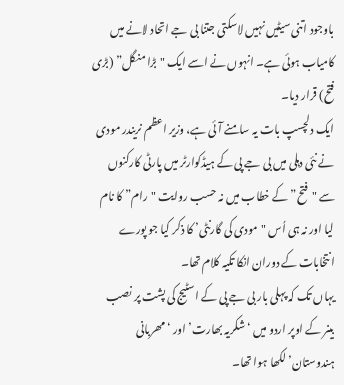باوجود اتنی سیٹیں نہیں لاسکتی جتنا بی جے اتحاد لانے میں کامیاب ہوئی ہے۔ انہوں نے اسے ایک "بڑا منگل” (بڑی فتح) قرار دیا۔
ایک دلچسپ بات یہ سامنے آئی ہے، وزیر اعظم نریندر مودی نے نئی دہلی میں بی جے پی کے ہیڈکوارٹر میں پارٹی کارکنوں سے "فتح” کے خطاب میں نہ حسب روایت "رام” کا نام لیا اور نہ ہی اُس "مودی کی گارنٹی’ کا ذکر کیا جو پورے انتخابات کے دوران انکا تکیہ کلام تھا۔
یہاں تک کہ پہلی بار بی جے پی کے اسٹیج کی پشت پر نصب بینر کے اوپر اردو میں ‘شکریہ بھارت’ اور ‘مھربانی ہندوستان’ لکھا ہوا تھا۔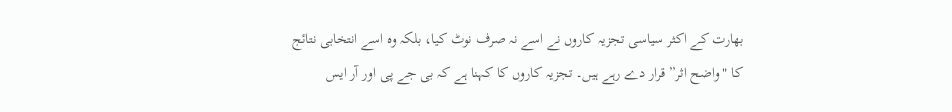بھارت کے اکثر سیاسی تجزیہ کاروں نے اسے نہ صرف نوٹ کیا، بلکہ وہ اسے انتخابی نتائج کا "واضح اثر” قرار دے رہے ہیں۔ تجزیہ کاروں کا کہنا ہے کہ بی جے پی اور آر ایس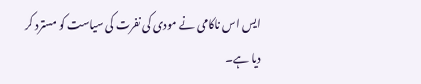ایس اس ناکامی نے مودی کی نفرت کی سیاست کو مسترد کر دیا ہے۔